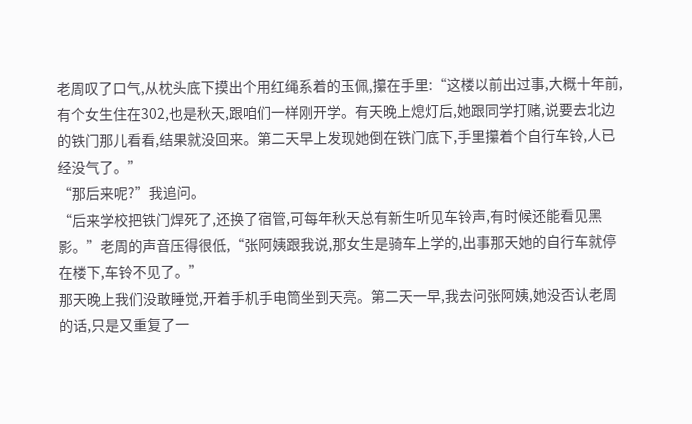老周叹了口气,从枕头底下摸出个用红绳系着的玉佩,攥在手里:“这楼以前出过事,大概十年前,有个女生住在302,也是秋天,跟咱们一样刚开学。有天晚上熄灯后,她跟同学打赌,说要去北边的铁门那儿看看,结果就没回来。第二天早上发现她倒在铁门底下,手里攥着个自行车铃,人已经没气了。”
“那后来呢?”我追问。
“后来学校把铁门焊死了,还换了宿管,可每年秋天总有新生听见车铃声,有时候还能看见黑影。”老周的声音压得很低,“张阿姨跟我说,那女生是骑车上学的,出事那天她的自行车就停在楼下,车铃不见了。”
那天晚上我们没敢睡觉,开着手机手电筒坐到天亮。第二天一早,我去问张阿姨,她没否认老周的话,只是又重复了一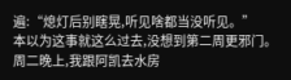遍:“熄灯后别瞎晃,听见啥都当没听见。”
本以为这事就这么过去,没想到第二周更邪门。
周二晚上,我跟阿凯去水房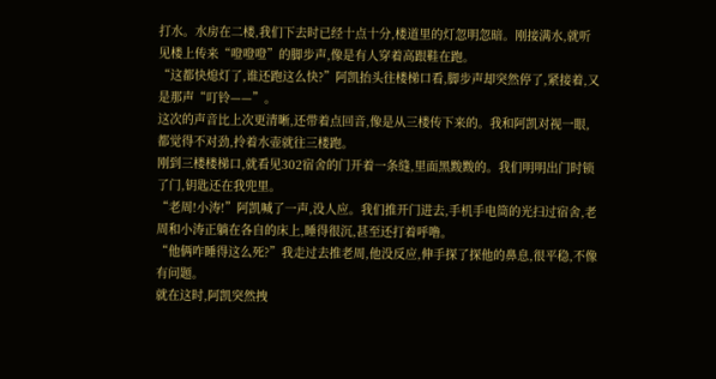打水。水房在二楼,我们下去时已经十点十分,楼道里的灯忽明忽暗。刚接满水,就听见楼上传来“噔噔噔”的脚步声,像是有人穿着高跟鞋在跑。
“这都快熄灯了,谁还跑这么快?”阿凯抬头往楼梯口看,脚步声却突然停了,紧接着,又是那声“叮铃——”。
这次的声音比上次更清晰,还带着点回音,像是从三楼传下来的。我和阿凯对视一眼,都觉得不对劲,拎着水壶就往三楼跑。
刚到三楼楼梯口,就看见302宿舍的门开着一条缝,里面黑黢黢的。我们明明出门时锁了门,钥匙还在我兜里。
“老周!小涛!”阿凯喊了一声,没人应。我们推开门进去,手机手电筒的光扫过宿舍,老周和小涛正躺在各自的床上,睡得很沉,甚至还打着呼噜。
“他俩咋睡得这么死?”我走过去推老周,他没反应,伸手探了探他的鼻息,很平稳,不像有问题。
就在这时,阿凯突然拽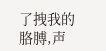了拽我的胳膊,声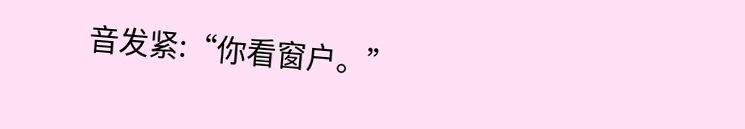音发紧:“你看窗户。”